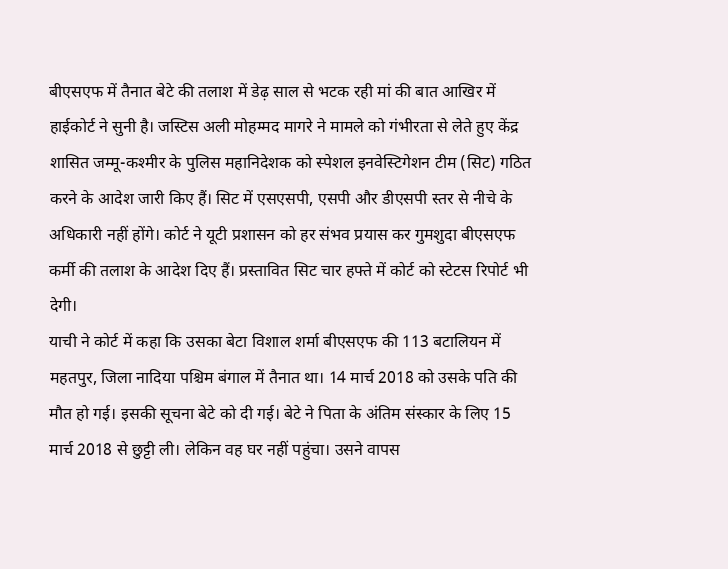बीएसएफ में तैनात बेटे की तलाश में डेढ़ साल से भटक रही मां की बात आखिर में हाईकोर्ट ने सुनी है। जस्टिस अली मोहम्मद मागरे ने मामले को गंभीरता से लेते हुए केंद्र शासित जम्मू-कश्मीर के पुलिस महानिदेशक को स्पेशल इनवेस्टिगेशन टीम (सिट) गठित करने के आदेश जारी किए हैं। सिट में एसएसपी, एसपी और डीएसपी स्तर से नीचे के अधिकारी नहीं होंगे। कोर्ट ने यूटी प्रशासन को हर संभव प्रयास कर गुमशुदा बीएसएफ कर्मी की तलाश के आदेश दिए हैं। प्रस्तावित सिट चार हफ्ते में कोर्ट को स्टेटस रिपोर्ट भी देगी।
याची ने कोर्ट में कहा कि उसका बेटा विशाल शर्मा बीएसएफ की 113 बटालियन में महतपुर, जिला नादिया पश्चिम बंगाल में तैनात था। 14 मार्च 2018 को उसके पति की मौत हो गई। इसकी सूचना बेटे को दी गई। बेटे ने पिता के अंतिम संस्कार के लिए 15 मार्च 2018 से छुट्टी ली। लेकिन वह घर नहीं पहुंचा। उसने वापस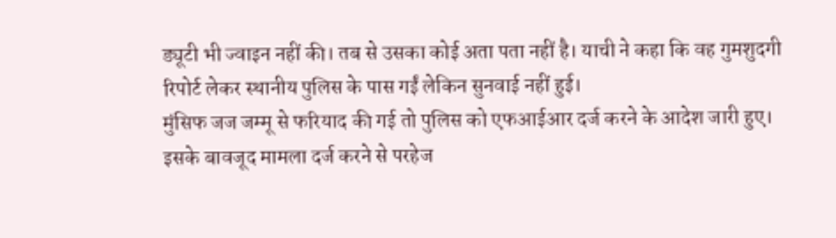ड्यूटी भी ज्वाइन नहीं की। तब से उसका कोई अता पता नहीं है। याची ने कहा कि वह गुमशुदगी रिपोर्ट लेकर स्थानीय पुलिस के पास गईं लेकिन सुनवाई नहीं हुई।
मुंसिफ जज जम्मू से फरियाद की गई तो पुलिस को एफआईआर दर्ज करने के आदेश जारी हुए। इसके बावजूद मामला दर्ज करने से परहेज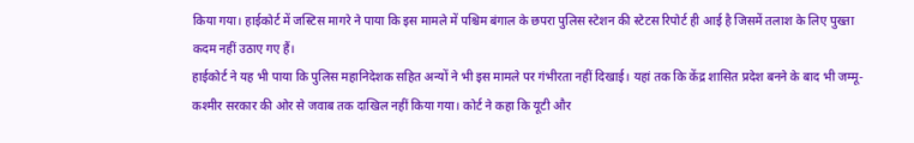किया गया। हाईकोर्ट में जस्टिस मागरे ने पाया कि इस मामले में पश्चिम बंगाल के छपरा पुलिस स्टेशन की स्टेटस रिपोर्ट ही आई है जिसमें तलाश के लिए पुख्ता कदम नहीं उठाए गए हैं।
हाईकोर्ट ने यह भी पाया कि पुलिस महानिदेशक सहित अन्यों ने भी इस मामले पर गंभीरता नहीं दिखाई। यहां तक कि केंद्र शासित प्रदेश बनने के बाद भी जम्मू-कश्मीर सरकार की ओर से जवाब तक दाखिल नहीं किया गया। कोर्ट ने कहा कि यूटी और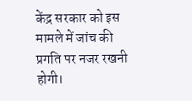केंद्र सरकार को इस मामले में जांच की प्रगति पर नजर रखनी होगी।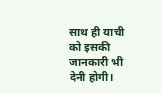साथ ही याची को इसकी जानकारी भी देनी होगी।